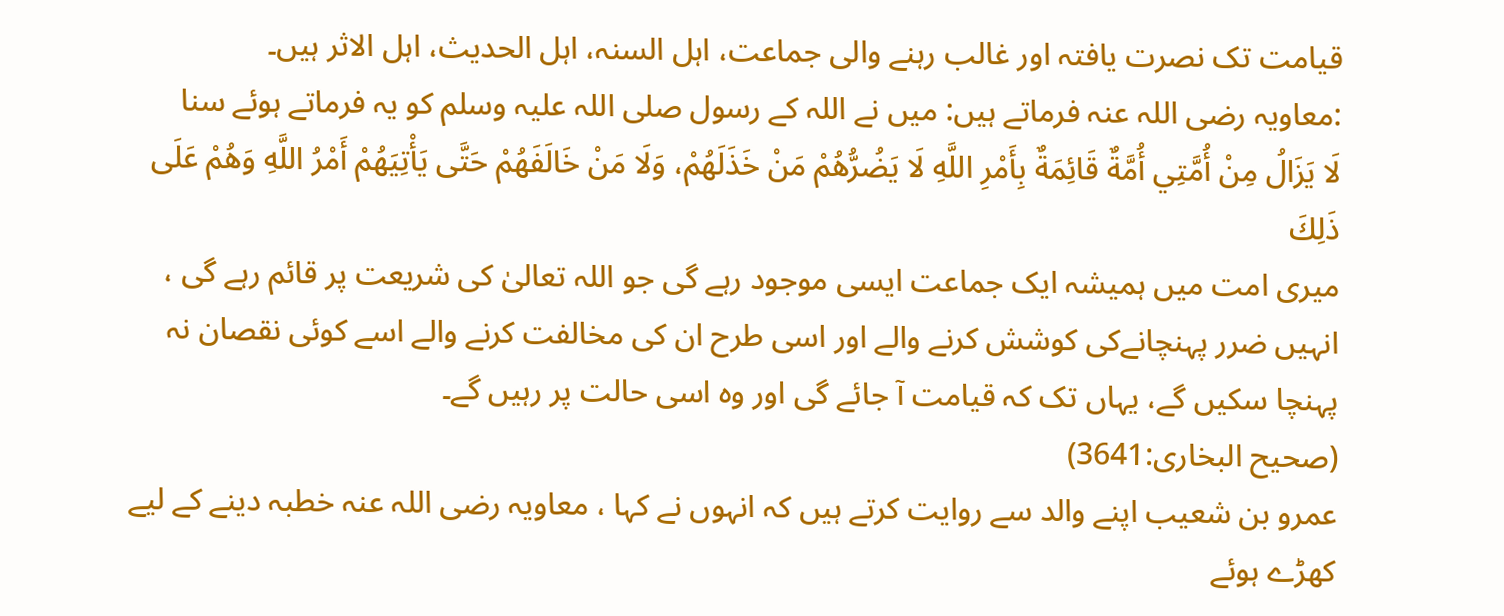قیامت تک نصرت یافتہ اور غالب رہنے والی جماعت، اہل السنہ، اہل الحدیث، اہل الاثر ہیں۔
:معاویہ رضی اللہ عنہ فرماتے ہیں: میں نے اللہ کے رسول صلی اللہ علیہ وسلم کو یہ فرماتے ہوئے سنا
لَا يَزَالُ مِنْ أُمَّتِي أُمَّةٌ قَائِمَةٌ بِأَمْرِ اللَّهِ لَا يَضُرُّهُمْ مَنْ خَذَلَهُمْ، وَلَا مَنْ خَالَفَهُمْ حَتَّى يَأْتِيَهُمْ أَمْرُ اللَّهِ وَهُمْ عَلَى ذَلِكَ
میری امت میں ہمیشہ ایک جماعت ایسی موجود رہے گی جو اللہ تعالیٰ کی شریعت پر قائم رہے گی ، انہیں ضرر پہنچانےکی کوشش کرنے والے اور اسی طرح ان کی مخالفت کرنے والے اسے کوئی نقصان نہ پہنچا سکیں گے، یہاں تک کہ قیامت آ جائے گی اور وہ اسی حالت پر رہیں گے۔
(صحیح البخاری:3641)
عمرو بن شعیب اپنے والد سے روایت کرتے ہیں کہ انہوں نے کہا ، معاویہ رضی اللہ عنہ خطبہ دینے کے لیے کھڑے ہوئے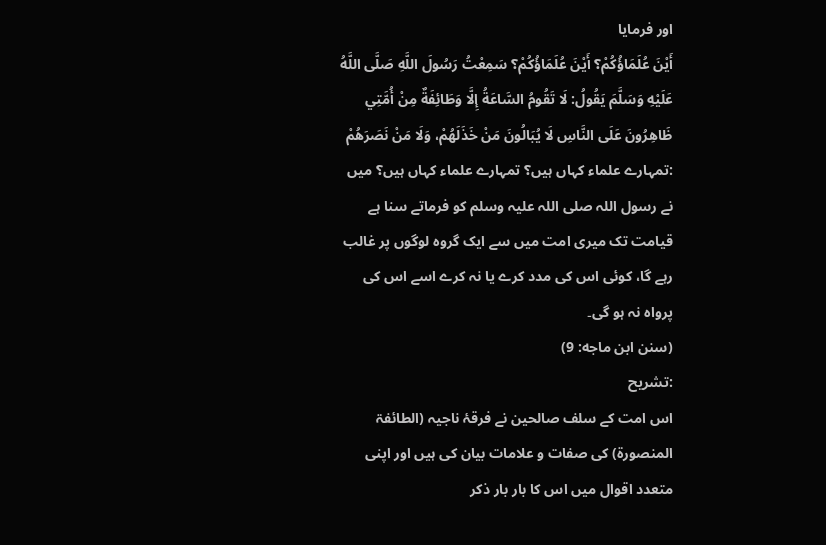اور فرمایا
أَيْنَ عُلَمَاؤُكُمْ؟ أَيْنَ عُلَمَاؤُكُمْ؟ سَمِعْتُ رَسُولَ اللَّهِ صَلَّى اللَّهُ عَلَيْهِ وَسَلَّمَ يَقُولُ: لَا تَقُومُ السَّاعَةُ إِلَّا وَطَائِفَةٌ مِنْ أُمَّتِي ظَاهِرُونَ عَلَى النَّاسِ لَا يُبَالُونَ مَنْ خَذَلَهُمْ، وَلَا مَنْ نَصَرَهُمْ
:تمہارے علماء کہاں ہیں؟ تمہارے علماء کہاں ہیں؟ میں نے رسول اللہ صلی اللہ علیہ وسلم کو فرماتے سنا ہے
قیامت تک میری امت میں سے ایک گروہ لوگوں پر غالب رہے گا، کوئی اس کی مدد کرے یا نہ کرے اسے اس کی پرواہ نہ ہو گی۔
(سنن ابن ماجه: 9)
:تشریح
اس امت کے سلف صالحین نے فرقۂ ناجیہ (الطائفۃ المنصورۃ) کی صفات و علامات بیان کی ہیں اور اپنی متعدد اقوال میں اس کا بار بار ذکر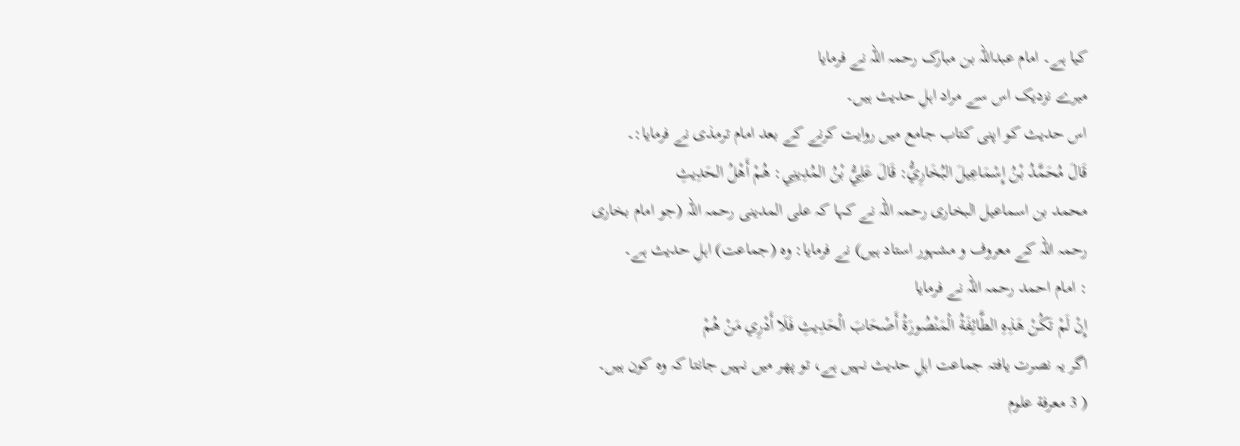کیا ہے۔ امام عبداللہ بن مبارک رحمہ اللہ نے فرمایا
میرے نزدیک اس سے مراد اہلِ حدیث ہیں۔
اس حدیث کو اپنی کتاب جامع میں روایت کرنے کے بعد امام ترمذی نے فرمایا:۔
قَالَ مُحَمَّدُ بْنُ إِسْمَاعِيلَ البُخَارِيُّ: قَالَ عَلِيُّ بْنُ المُدِينِي: هُمْ أَهْلُ الحَدِيثِ
محمد بن اسماعیل البخاری رحمہ اللہ نے کہا کہ علی المدینی رحمہ اللہ (جو امام بخاری رحمہ اللہ کے معروف و مشہور استاد ہیں) نے فرمایا: وہ (جماعت) اہلِ حدیث ہے۔
: امام احمد رحمہ اللہ نے فرمایا
إِنْ لَمْ تَكُنْ هَذِهِ الطَّائِفَةُ الْمَنْصُورَةُ أَصْحَابَ الْحَدِيثِ فَلَا أَدْرِي مَنْ هُمْ
اگر یہ نصرت یافتہ جماعت اہلِ حدیث نہیں ہے، تو پھر میں نہیں جانتا کہ وہ کون ہیں۔
( 3 معرفة علوم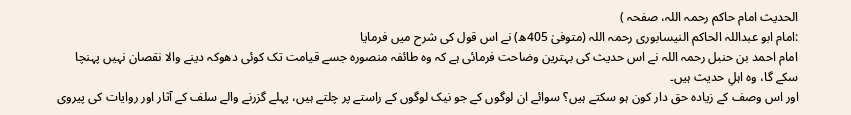الحدیث امام حاکم رحمہ اللہ، صفحہ )
:امام ابو عبداللہ الحاکم النیسابوری رحمہ اللہ (متوفیٰ 405ھ) نے اس قول کی شرح میں فرمایا
امام احمد بن حنبل رحمہ اللہ نے اس حدیث کی بہترین وضاحت فرمائی ہے کہ وہ طائفہ منصورہ جسے قیامت تک کوئی دھوکہ دینے والا نقصان نہیں پہنچا سکے گا، وہ اہلِ حدیث ہیں۔
اور اس وصف کے زیادہ حق دار کون ہو سکتے ہیں؟ سوائے ان لوگوں کے جو نیک لوگوں کے راستے پر چلتے ہیں، پہلے گزرنے والے سلف کے آثار اور روایات کی پیروی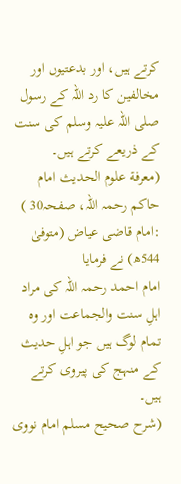کرتے ہیں، اور بدعتیوں اور مخالفین کا رد اللہ کے رسول صلی اللہ علیہ وسلم کی سنت کے ذریعے کرتے ہیں۔
(معرفة علوم الحدیث امام حاکم رحمہ اللہ، صفحہ30 )
:امام قاضی عیاض (متوفیٰ 544ھ) نے فرمایا
امام احمد رحمہ اللہ کی مراد اہلِ سنت والجماعت اور وہ تمام لوگ ہیں جو اہلِ حدیث کے منہج کی پیروی کرتے ہیں۔
(شرح صحیح مسلم امام نووی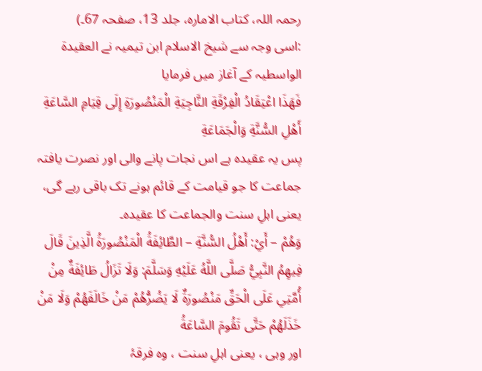رحمہ اللہ، کتاب الامارہ، جلد 13، صفحہ 67۔)
:اسی وجہ سے شیخ الاسلام ابن تیمیہ نے العقیدۃ الواسطیہ کے آغاز میں فرمایا
فَهَذَا اعْتِقَادُ الْفِرْقَةِ النَّاجِيَةِ الْمَنْصُورَةِ إِلَى قِيَامِ السَّاعَةِ أَهْلِ السُّنَّةِ وَالْجَمَاعَةِ
پس یہ عقیدہ ہے اس نجات پانے والی اور نصرت یافتہ جماعت کا جو قیامت کے قائم ہونے تک باقی رہے گی، یعنی اہلِ سنت والجماعت کا عقیدہ۔
وَهُمْ – أَيْ: أَهْلُ السُّنَّةِ – الطَّائِفَةُ الْمَنْصُورَةُ الَّذِينَ قَالَ فِيهِمُ النَّبِيُّ صَلَّى اللَّهُ عَلَيْهِ وَسَلَّمَ: وَلَا تَزَالُ طَائِفَةٌ مِنْ أُمَّتِي عَلَى الْحَقِّ مَنْصُورَةٌ لَا يَضُرُّهُمْ مَنْ خَالَفَهُمْ وَلَا مَنْ خَذَلَهُمْ حَتَّى تَقُومَ السَّاعَةُ
اور وہی ، یعنی اہلِ سنت ، وہ فرقۂ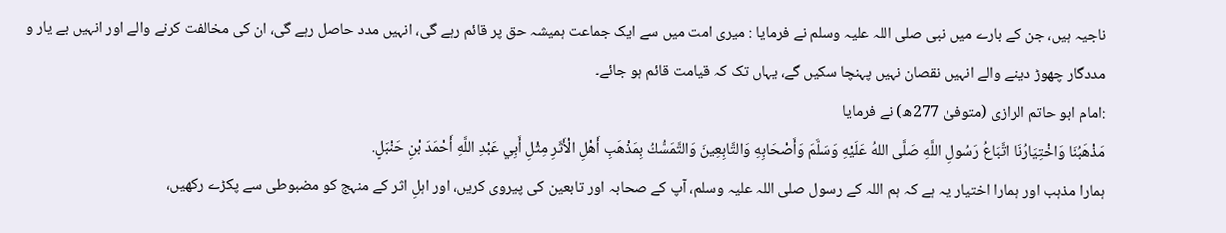ناجیہ ہیں، جن کے بارے میں نبی صلی اللہ علیہ وسلم نے فرمایا : میری امت میں سے ایک جماعت ہمیشہ حق پر قائم رہے گی، انہیں مدد حاصل رہے گی، ان کی مخالفت کرنے والے اور انہیں بے یار و مددگار چھوڑ دینے والے انہیں نقصان نہیں پہنچا سکیں گے، یہاں تک کہ قیامت قائم ہو جائے۔
:امام ابو حاتم الرازی (متوفیٰ 277ھ) نے فرمایا
مَذْهَبُنَا وَاخْتِيَارُنَا اتَّبَاعُ رَسُولِ اللَّهِ صَلَّى اللهُ عَلَيْهِ وَسَلَّمَ وَأَصْحَابِهِ وَالتَّابِعِينَ وَالتَّمَسُّكُ بِمَذْهَبِ أَهْلِ الْأَثَرِ مِثْلِ أَبِي عَبْدِ اللَّهِ أَحْمَدَ بْنِ حَنْبَلٍ.
ہمارا مذہب اور ہمارا اختیار یہ ہے کہ ہم اللہ کے رسول صلی اللہ علیہ وسلم، آپ کے صحابہ اور تابعین کی پیروی کریں، اور اہلِ اثر کے منہج کو مضبوطی سے پکڑے رکھیں،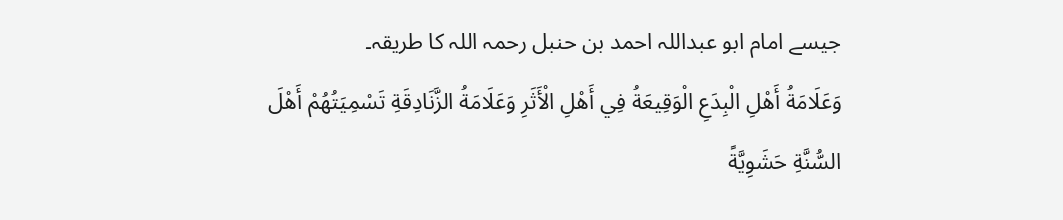جیسے امام ابو عبداللہ احمد بن حنبل رحمہ اللہ کا طریقہ۔
وَعَلَامَةُ أَهْلِ الْبِدَعِ الْوَقِيعَةُ فِي أَهْلِ الْأَثَرِ وَعَلَامَةُ الزَّنَادِقَةِ تَسْمِيَتُهُمْ أَهْلَ السُّنَّةِ حَشَوِيَّةً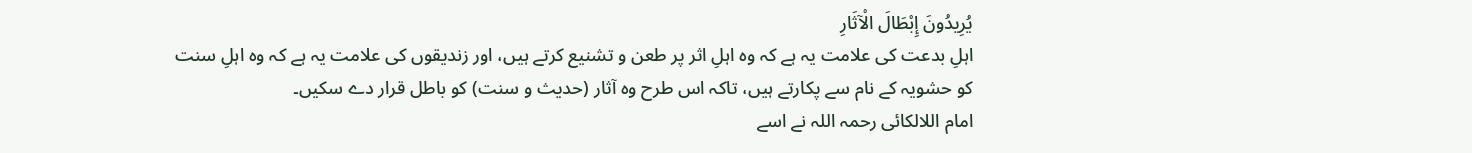يُرِيدُونَ إِبْطَالَ الْآثَارِ
اہلِ بدعت کی علامت یہ ہے کہ وہ اہلِ اثر پر طعن و تشنیع کرتے ہیں، اور زندیقوں کی علامت یہ ہے کہ وہ اہلِ سنت کو حشویہ کے نام سے پکارتے ہیں، تاکہ اس طرح وہ آثار (حدیث و سنت) کو باطل قرار دے سکیں۔
امام اللالکائی رحمہ اللہ نے اسے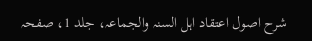شرح اصول اعتقاد اہل السنہ والجماعہ، جلد 1، صفحہ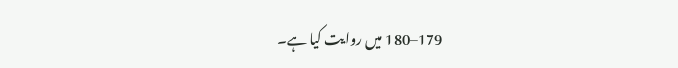179–180 میں روایت کیا ہے۔